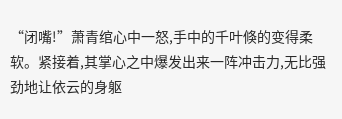“闭嘴!”萧青绾心中一怒,手中的千叶倏的变得柔软。紧接着,其掌心之中爆发出来一阵冲击力,无比强劲地让依云的身躯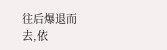往后爆退而去,依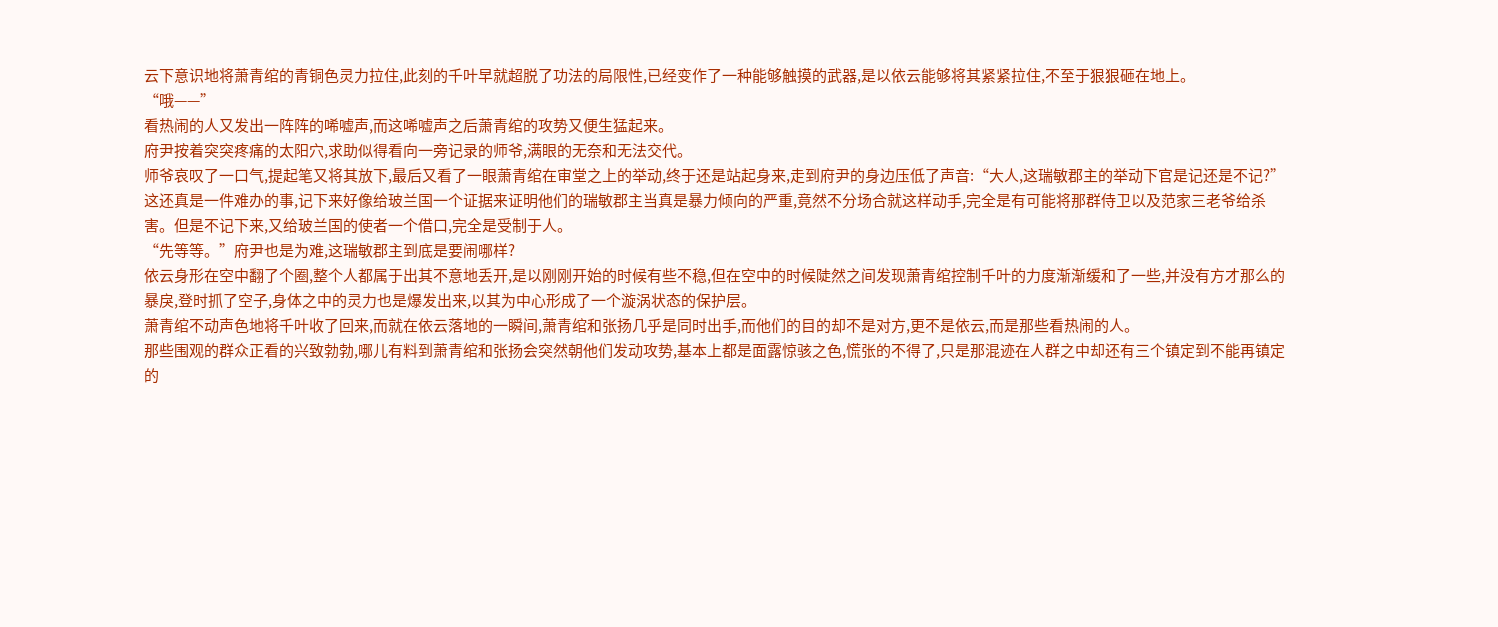云下意识地将萧青绾的青铜色灵力拉住,此刻的千叶早就超脱了功法的局限性,已经变作了一种能够触摸的武器,是以依云能够将其紧紧拉住,不至于狠狠砸在地上。
“哦——”
看热闹的人又发出一阵阵的唏嘘声,而这唏嘘声之后萧青绾的攻势又便生猛起来。
府尹按着突突疼痛的太阳穴,求助似得看向一旁记录的师爷,满眼的无奈和无法交代。
师爷哀叹了一口气,提起笔又将其放下,最后又看了一眼萧青绾在审堂之上的举动,终于还是站起身来,走到府尹的身边压低了声音:“大人,这瑞敏郡主的举动下官是记还是不记?”
这还真是一件难办的事,记下来好像给玻兰国一个证据来证明他们的瑞敏郡主当真是暴力倾向的严重,竟然不分场合就这样动手,完全是有可能将那群侍卫以及范家三老爷给杀害。但是不记下来,又给玻兰国的使者一个借口,完全是受制于人。
“先等等。”府尹也是为难,这瑞敏郡主到底是要闹哪样?
依云身形在空中翻了个圈,整个人都属于出其不意地丢开,是以刚刚开始的时候有些不稳,但在空中的时候陡然之间发现萧青绾控制千叶的力度渐渐缓和了一些,并没有方才那么的暴戾,登时抓了空子,身体之中的灵力也是爆发出来,以其为中心形成了一个漩涡状态的保护层。
萧青绾不动声色地将千叶收了回来,而就在依云落地的一瞬间,萧青绾和张扬几乎是同时出手,而他们的目的却不是对方,更不是依云,而是那些看热闹的人。
那些围观的群众正看的兴致勃勃,哪儿有料到萧青绾和张扬会突然朝他们发动攻势,基本上都是面露惊骇之色,慌张的不得了,只是那混迹在人群之中却还有三个镇定到不能再镇定的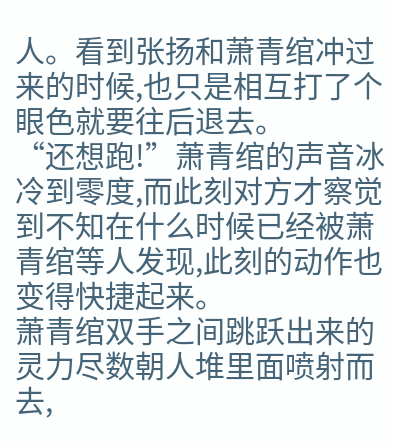人。看到张扬和萧青绾冲过来的时候,也只是相互打了个眼色就要往后退去。
“还想跑!”萧青绾的声音冰冷到零度,而此刻对方才察觉到不知在什么时候已经被萧青绾等人发现,此刻的动作也变得快捷起来。
萧青绾双手之间跳跃出来的灵力尽数朝人堆里面喷射而去,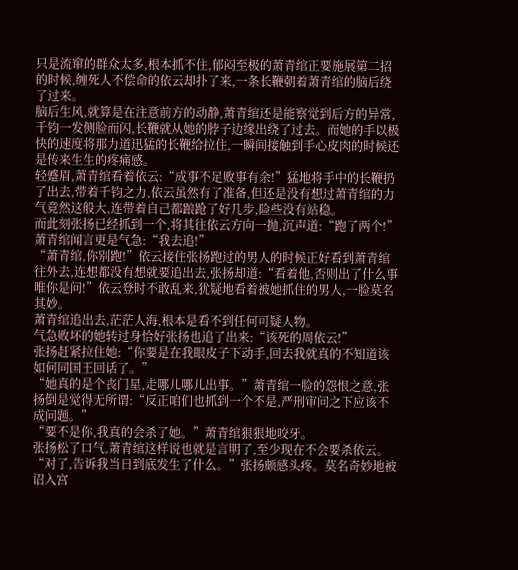只是流窜的群众太多,根本抓不住,郁闷至极的萧青绾正要施展第二招的时候,缠死人不偿命的依云却扑了来,一条长鞭朝着萧青绾的脑后绕了过来。
脑后生风,就算是在注意前方的动静,萧青绾还是能察觉到后方的异常,千钧一发侧脸而闪,长鞭就从她的脖子边缘出绕了过去。而她的手以极快的速度将那力道迅猛的长鞭给拉住,一瞬间接触到手心皮肉的时候还是传来生生的疼痛感。
轻蹙眉,萧青绾看着依云:“成事不足败事有余!”猛地将手中的长鞭扔了出去,带着千钧之力,依云虽然有了准备,但还是没有想过萧青绾的力气竟然这般大,连带着自己都踉跄了好几步,险些没有站稳。
而此刻张扬已经抓到一个,将其往依云方向一抛,沉声道:“跑了两个!”
萧青绾闻言更是气急:“我去追!”
“萧青绾,你别跑!”依云接住张扬跑过的男人的时候正好看到萧青绾往外去,连想都没有想就要追出去,张扬却道:“看着他,否则出了什么事唯你是问!”依云登时不敢乱来,犹疑地看着被她抓住的男人,一脸莫名其妙。
萧青绾追出去,茫茫人海,根本是看不到任何可疑人物。
气急败坏的她转过身恰好张扬也追了出来:“该死的周依云!”
张扬赶紧拉住她:“你要是在我眼皮子下动手,回去我就真的不知道该如何同国王回话了。”
“她真的是个丧门星,走哪儿哪儿出事。”萧青绾一脸的怨恨之意,张扬倒是觉得无所谓:“反正咱们也抓到一个不是,严刑审问之下应该不成问题。”
“要不是你,我真的会杀了她。”萧青绾狠狠地咬牙。
张扬松了口气,萧青绾这样说也就是言明了,至少现在不会要杀依云。
“对了,告诉我当日到底发生了什么。”张扬颇感头疼。莫名奇妙地被诏入宫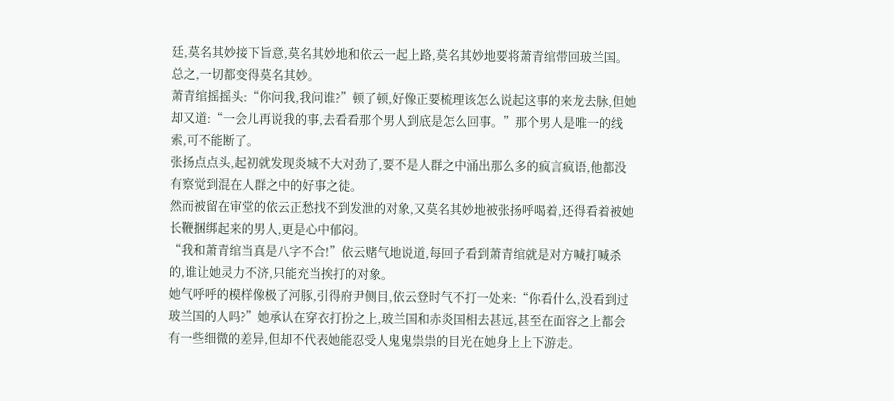廷,莫名其妙接下旨意,莫名其妙地和依云一起上路,莫名其妙地要将萧青绾带回玻兰国。
总之,一切都变得莫名其妙。
萧青绾摇摇头:“你问我,我问谁?”顿了顿,好像正要梳理该怎么说起这事的来龙去脉,但她却又道:“一会儿再说我的事,去看看那个男人到底是怎么回事。”那个男人是唯一的线索,可不能断了。
张扬点点头,起初就发现炎城不大对劲了,要不是人群之中涌出那么多的疯言疯语,他都没有察觉到混在人群之中的好事之徒。
然而被留在审堂的依云正愁找不到发泄的对象,又莫名其妙地被张扬呼喝着,还得看着被她长鞭捆绑起来的男人,更是心中郁闷。
“我和萧青绾当真是八字不合!”依云赌气地说道,每回子看到萧青绾就是对方喊打喊杀的,谁让她灵力不济,只能充当挨打的对象。
她气呼呼的模样像极了河豚,引得府尹侧目,依云登时气不打一处来:“你看什么,没看到过玻兰国的人吗?”她承认在穿衣打扮之上,玻兰国和赤炎国相去甚远,甚至在面容之上都会有一些细微的差异,但却不代表她能忍受人鬼鬼祟祟的目光在她身上上下游走。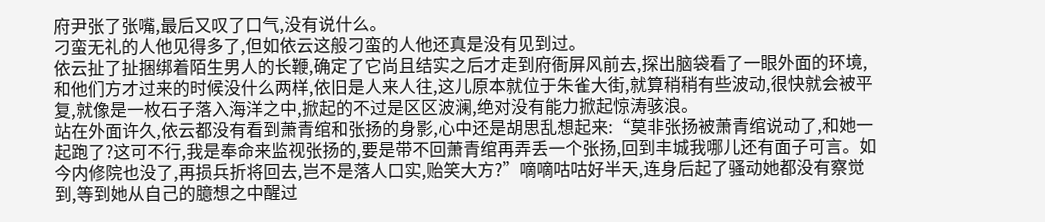府尹张了张嘴,最后又叹了口气,没有说什么。
刁蛮无礼的人他见得多了,但如依云这般刁蛮的人他还真是没有见到过。
依云扯了扯捆绑着陌生男人的长鞭,确定了它尚且结实之后才走到府衙屏风前去,探出脑袋看了一眼外面的环境,和他们方才过来的时候没什么两样,依旧是人来人往,这儿原本就位于朱雀大街,就算稍稍有些波动,很快就会被平复,就像是一枚石子落入海洋之中,掀起的不过是区区波澜,绝对没有能力掀起惊涛骇浪。
站在外面许久,依云都没有看到萧青绾和张扬的身影,心中还是胡思乱想起来:“莫非张扬被萧青绾说动了,和她一起跑了?这可不行,我是奉命来监视张扬的,要是带不回萧青绾再弄丢一个张扬,回到丰城我哪儿还有面子可言。如今内修院也没了,再损兵折将回去,岂不是落人口实,贻笑大方?”嘀嘀咕咕好半天,连身后起了骚动她都没有察觉到,等到她从自己的臆想之中醒过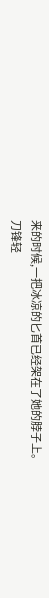来的时候,一把冰凉的匕首已经架在了她的脖子上。
刀锋轻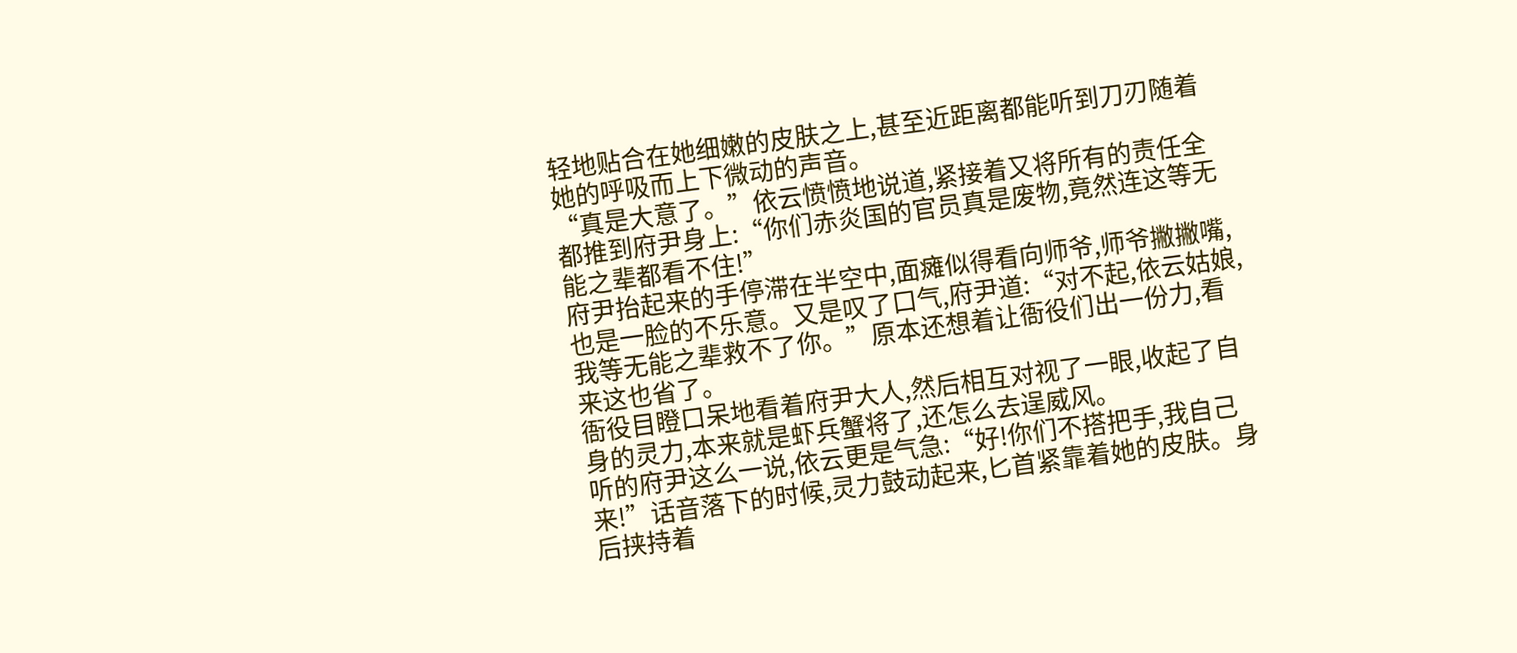轻地贴合在她细嫩的皮肤之上,甚至近距离都能听到刀刃随着她的呼吸而上下微动的声音。
“真是大意了。”依云愤愤地说道,紧接着又将所有的责任全都推到府尹身上:“你们赤炎国的官员真是废物,竟然连这等无能之辈都看不住!”
府尹抬起来的手停滞在半空中,面瘫似得看向师爷,师爷撇撇嘴,也是一脸的不乐意。又是叹了口气,府尹道:“对不起,依云姑娘,我等无能之辈救不了你。”原本还想着让衙役们出一份力,看来这也省了。
衙役目瞪口呆地看着府尹大人,然后相互对视了一眼,收起了自身的灵力,本来就是虾兵蟹将了,还怎么去逞威风。
听的府尹这么一说,依云更是气急:“好!你们不搭把手,我自己来!”话音落下的时候,灵力鼓动起来,匕首紧靠着她的皮肤。身后挟持着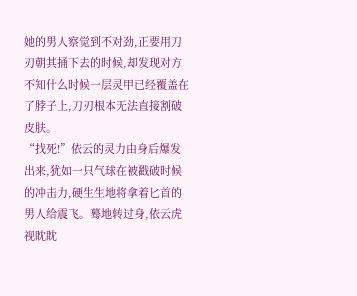她的男人察觉到不对劲,正要用刀刃朝其捅下去的时候,却发现对方不知什么时候一层灵甲已经覆盖在了脖子上,刀刃根本无法直接割破皮肤。
“找死!”依云的灵力由身后爆发出来,犹如一只气球在被戳破时候的冲击力,硬生生地将拿着匕首的男人给震飞。蓦地转过身,依云虎视眈眈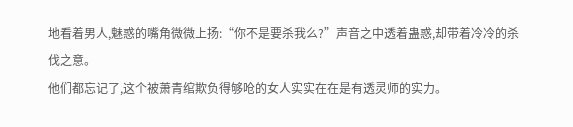地看着男人,魅惑的嘴角微微上扬:“你不是要杀我么?”声音之中透着蛊惑,却带着冷冷的杀伐之意。
他们都忘记了,这个被萧青绾欺负得够呛的女人实实在在是有透灵师的实力。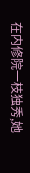在内修院一枝独秀,她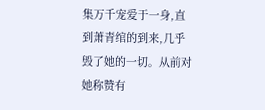集万千宠爱于一身,直到萧青绾的到来,几乎毁了她的一切。从前对她称赞有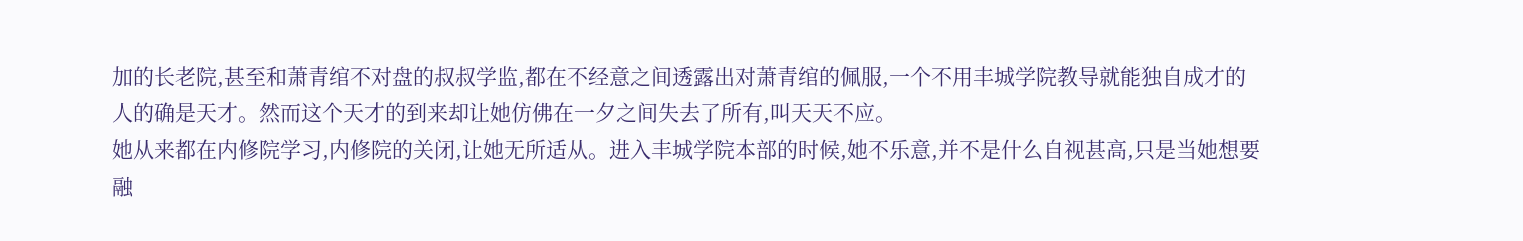加的长老院,甚至和萧青绾不对盘的叔叔学监,都在不经意之间透露出对萧青绾的佩服,一个不用丰城学院教导就能独自成才的人的确是天才。然而这个天才的到来却让她仿佛在一夕之间失去了所有,叫天天不应。
她从来都在内修院学习,内修院的关闭,让她无所适从。进入丰城学院本部的时候,她不乐意,并不是什么自视甚高,只是当她想要融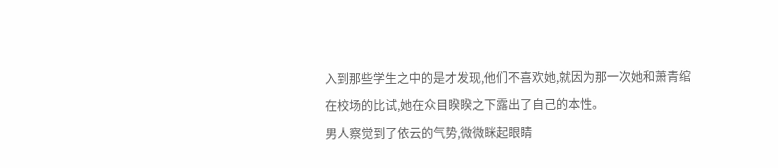入到那些学生之中的是才发现,他们不喜欢她,就因为那一次她和萧青绾在校场的比试,她在众目睽睽之下露出了自己的本性。
男人察觉到了依云的气势,微微眯起眼睛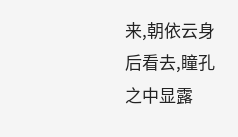来,朝依云身后看去,瞳孔之中显露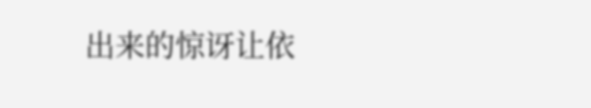出来的惊讶让依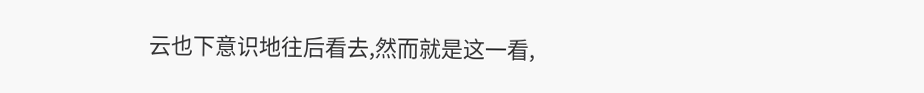云也下意识地往后看去,然而就是这一看,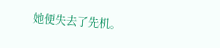她便失去了先机。